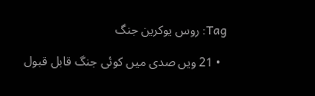Tag: روس یوکرین جنگ

  • 21 ویں صدی میں کوئی جنگ قابل قبول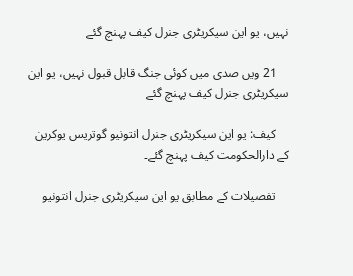نہیں، یو این سیکریٹری جنرل کیف پہنچ گئے

    21 ویں صدی میں کوئی جنگ قابل قبول نہیں، یو این سیکریٹری جنرل کیف پہنچ گئے

    کیف: یو این سیکریٹری جنرل انتونیو گوتریس یوکرین کے دارالحکومت کیف پہنچ گئے۔

    تفصیلات کے مطابق یو این سیکریٹری جنرل انتونیو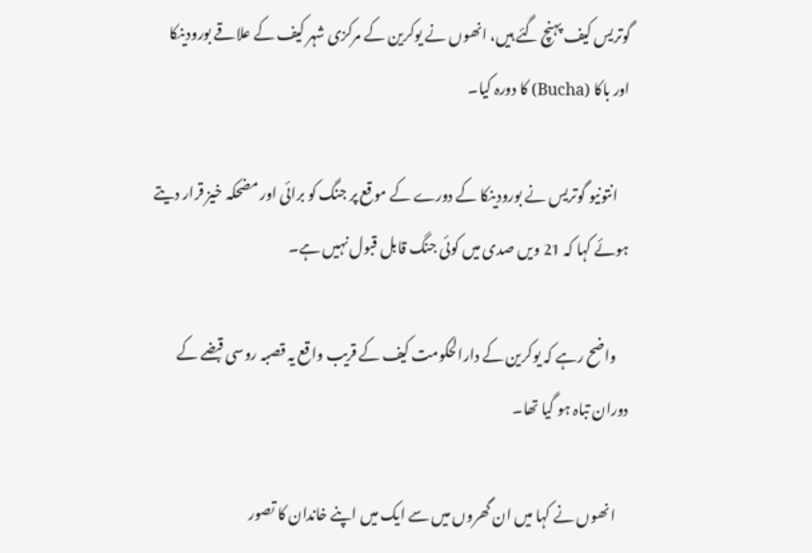گوتریس کیف پہنچ گئے ہیں، انھوں نے یوکرین کے مرکزی شہر کیف کے علاقے بورودینکا اور باکا (Bucha) کا دورہ کیا۔

    انتونیو گوتریس نے بورودینکا کے دورے کے موقع پر جنگ کو برائی اور مضحکہ خیز قرار دیتے ہوئے کہا کہ 21 ویں صدی میں کوئی جنگ قابل قبول نہیں ہے۔

    واضح رہے کہ یوکرین کے دارالحکومت کیف کے قریب واقع یہ قصبہ روسی قبضے کے دوران تباہ ہو گیا تھا۔

    انھوں نے کہا میں ان گھروں میں سے ایک میں اپنے خاندان کا تصور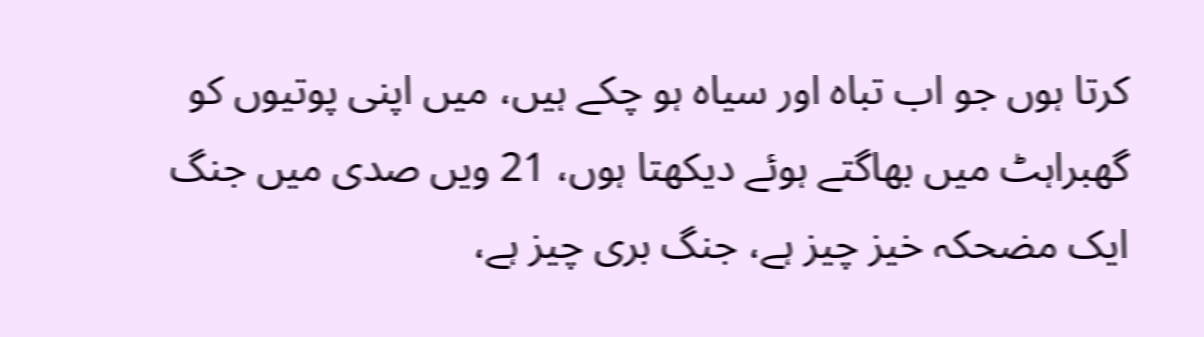کرتا ہوں جو اب تباہ اور سیاہ ہو چکے ہیں، میں اپنی پوتیوں کو گھبراہٹ میں بھاگتے ہوئے دیکھتا ہوں، 21 ویں صدی میں جنگ ایک مضحکہ خیز چیز ہے، جنگ بری چیز ہے،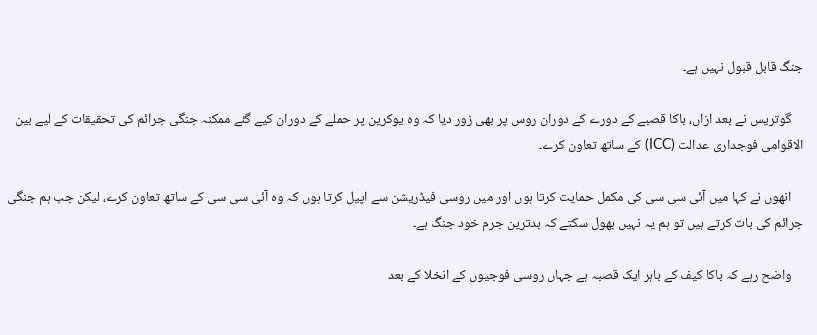جنگ قابل قبول نہیں ہے۔

    گوتریس نے بعد ازاں، باکا قصبے کے دورے کے دوران روس پر بھی زور دیا کہ وہ یوکرین پر حملے کے دوران کیے گئے ممکنہ جنگی جرائم کی تحقیقات کے لیے بین الاقوامی فوجداری عدالت (ICC) کے ساتھ تعاون کرے۔

    انھوں نے کہا میں آئی سی سی کی مکمل حمایت کرتا ہوں اور میں روسی فیڈریشن سے اپیل کرتا ہوں کہ وہ آئی سی سی کے ساتھ تعاون کرے، لیکن جب ہم جنگی جرائم کی بات کرتے ہیں تو ہم یہ نہیں بھول سکتے کہ بدترین جرم خود جنگ ہے۔

    واضح رہے کہ باکا کیف کے باہر ایک قصبہ ہے جہاں روسی فوجیوں کے انخلا کے بعد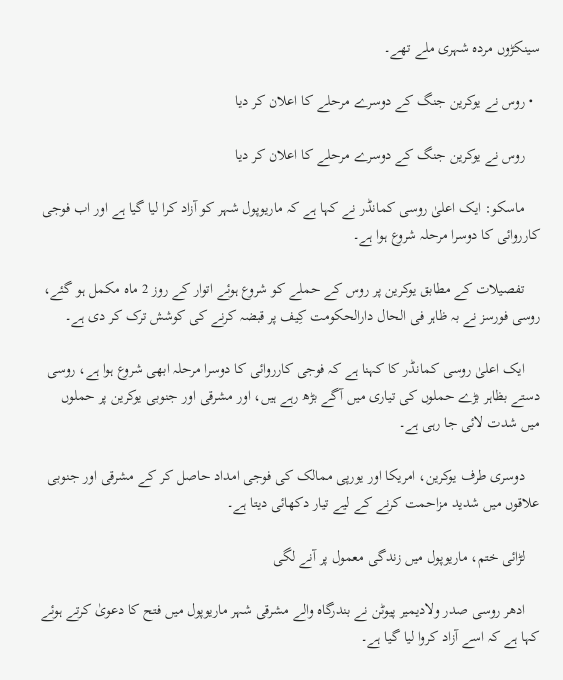سینکڑوں مردہ شہری ملے تھے۔

  • روس نے یوکرین جنگ کے دوسرے مرحلے کا اعلان کر دیا

    روس نے یوکرین جنگ کے دوسرے مرحلے کا اعلان کر دیا

    ماسکو: ایک اعلیٰ روسی کمانڈر نے کہا ہے کہ ماریوپول شہر کو آزاد کرا لیا گیا ہے اور اب فوجی کارروائی کا دوسرا مرحلہ شروع ہوا ہے۔

    تفصیلات کے مطابق یوکرین پر روس کے حملے کو شروع ہوئے اتوار کے روز 2 ماہ مکمل ہو گئے، روسی فورسز نے بہ ظاہر فی الحال دارالحکومت کِیف پر قبضہ کرنے کی کوشش ترک کر دی ہے۔

    ایک اعلیٰ روسی کمانڈر کا کہنا ہے کہ فوجی کارروائی کا دوسرا مرحلہ ابھی شروع ہوا ہے، روسی دستے بظاہر بڑے حملوں کی تیاری میں آگے بڑھ رہے ہیں، اور مشرقی اور جنوبی یوکرین پر حملوں میں شدت لائی جا رہی ہے۔

    دوسری طرف یوکرین، امریکا اور یورپی ممالک کی فوجی امداد حاصل کر کے مشرقی اور جنوبی علاقوں میں شدید مزاحمت کرنے کے لیے تیار دکھائی دیتا ہے۔

    لڑائی ختم، ماریوپول میں زندگی معمول پر آنے لگی

    ادھر روسی صدر ولادیمیر پیوٹن نے بندرگاہ والے مشرقی شہر ماریوپول میں فتح کا دعویٰ کرتے ہوئے کہا ہے کہ اسے آزاد کروا لیا گیا ہے۔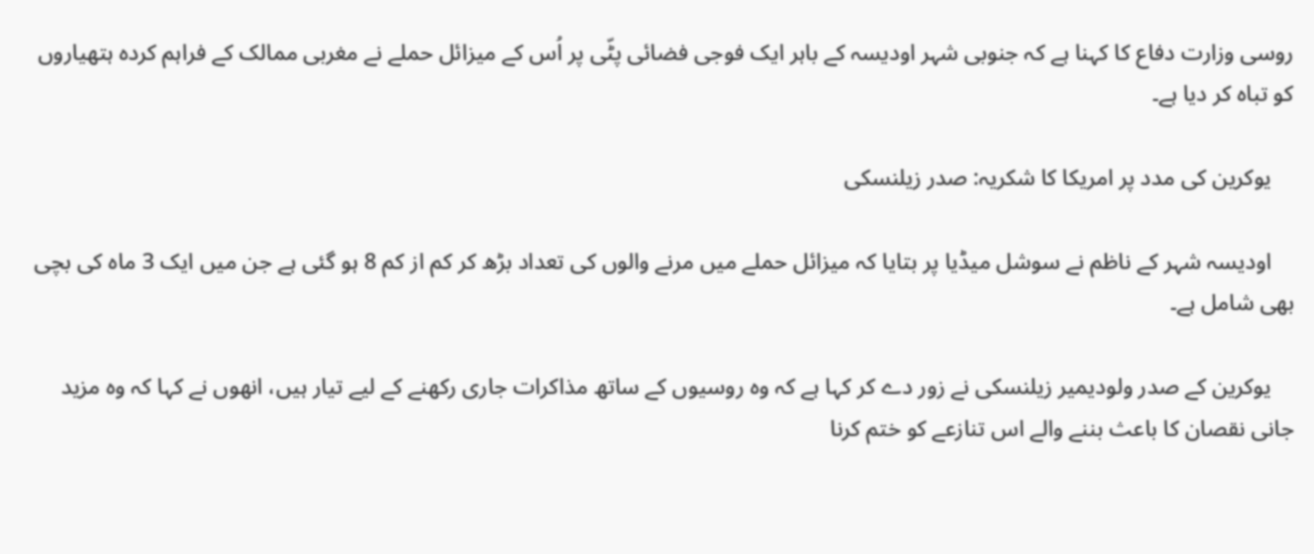روسی وزارت دفاع کا کہنا ہے کہ جنوبی شہر اودیسہ کے باہر ایک فوجی فضائی پٹّی پر اُس کے میزائل حملے نے مغربی ممالک کے فراہم کردہ ہتھیاروں کو تباہ کر دیا ہے۔

    یوکرین کی مدد پر امریکا کا شکریہ: صدر زیلنسکی

    اودیسہ شہر کے ناظم نے سوشل میڈیا پر بتایا کہ میزائل حملے میں مرنے والوں کی تعداد بڑھ کر کم از کم 8 ہو گئی ہے جن میں ایک 3 ماہ کی بچی بھی شامل ہے۔

    یوکرین کے صدر ولودیمیر زیلنسکی نے زور دے کر کہا ہے کہ وہ روسیوں کے ساتھ مذاکرات جاری رکھنے کے لیے تیار ہیں، انھوں نے کہا کہ وہ مزید جانی نقصان کا باعث بننے والے اس تنازعے کو ختم کرنا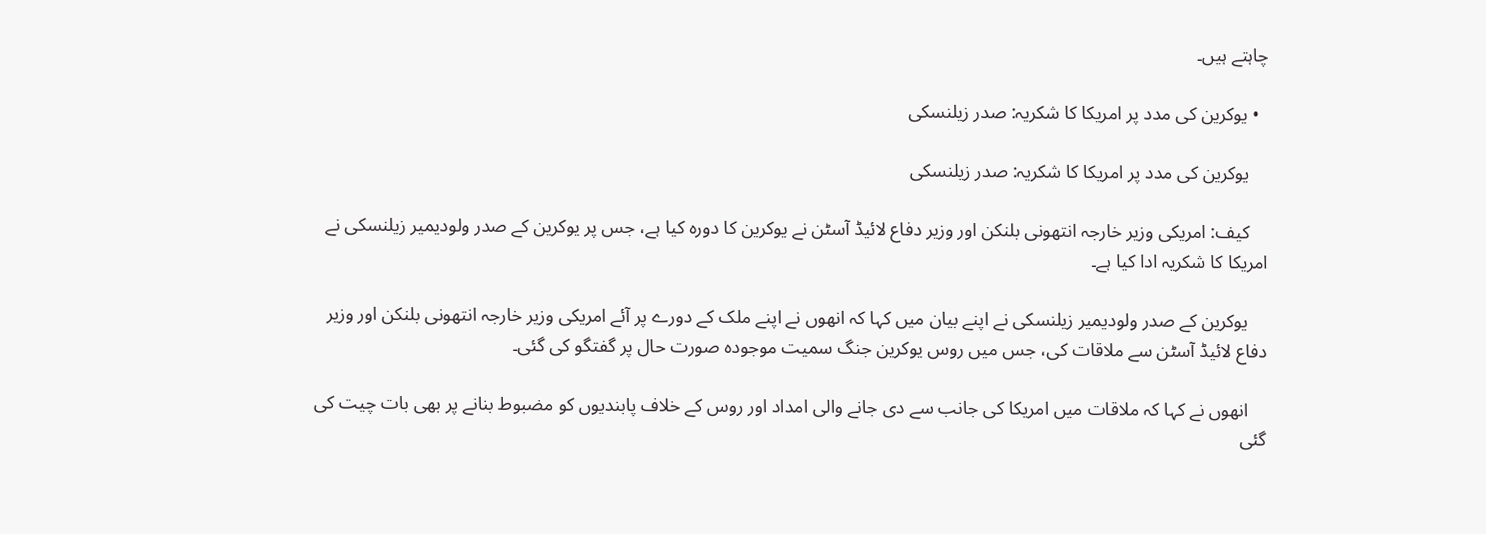چاہتے ہیں۔

  • یوکرین کی مدد پر امریکا کا شکریہ: صدر زیلنسکی

    یوکرین کی مدد پر امریکا کا شکریہ: صدر زیلنسکی

    کیف: امریکی وزیر خارجہ انتھونی بلنکن اور وزیر دفاع لائیڈ آسٹن نے یوکرین کا دورہ کیا ہے، جس پر یوکرین کے صدر ولودیمیر زیلنسکی نے امریکا کا شکریہ ادا کیا ہے۔

    یوکرین کے صدر ولودیمیر زیلنسکی نے اپنے بیان میں کہا کہ انھوں نے اپنے ملک کے دورے پر آئے امریکی وزیر خارجہ انتھونی بلنکن اور وزیر دفاع لائیڈ آسٹن سے ملاقات کی، جس میں روس یوکرین جنگ سمیت موجودہ صورت حال پر گفتگو کی گئی۔

    انھوں نے کہا کہ ملاقات میں امریکا کی جانب سے دی جانے والی امداد اور روس کے خلاف پابندیوں کو مضبوط بنانے پر بھی بات چیت کی گئی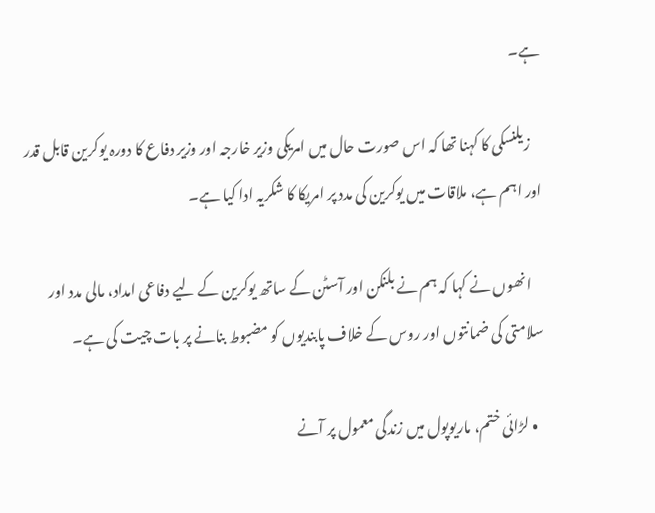ہے۔

    زیلنسکی کا کہنا تھا کہ اس صورت حال میں امریکی وزیر خارجہ اور وزیر دفاع کا دورہ یوکرین قابل قدر اور اہم ہے، ملاقات میں یوکرین کی مدد پر امریکا کا شکریہ ادا کیا ہے۔

    انھوں نے کہا کہ ہم نے بلنکن اور آسٹن کے ساتھ یوکرین کے لیے دفاعی امداد، مالی مدد اور سلامتی کی ضمانتوں اور روس کے خلاف پابندیوں کو مضبوط بنانے پر بات چیت کی ہے۔

  • لڑائی ختم، ماریوپول میں زندگی معمول پر آنے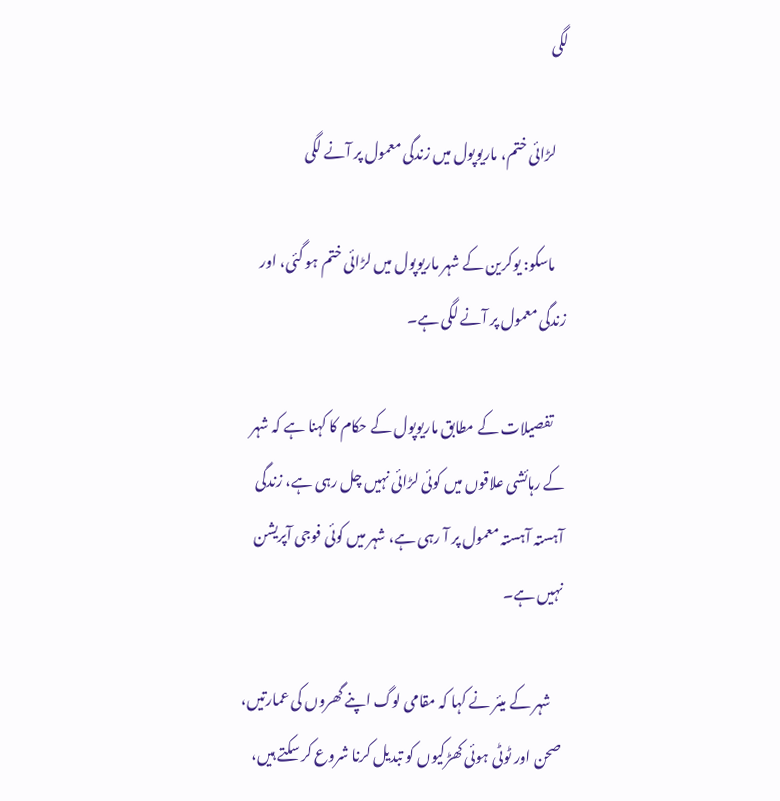لگی

    لڑائی ختم، ماریوپول میں زندگی معمول پر آنے لگی

    ماسکو: یوکرین کے شہر ماریوپول میں لڑائی ختم ہو گئی، اور زندگی معمول پر آنے لگی ہے۔

    تفصیلات کے مطابق ماریوپول کے حکام کا کہنا ہے کہ شہر کے رہائشی علاقوں میں کوئی لڑائی نہیں چل رہی ہے، زندگی آہستہ آہستہ معمول پر آ رہی ہے، شہر میں کوئی فوجی آپریشن نہیں ہے۔

    شہر کے میئر نے کہا کہ مقامی لوگ اپنے گھروں کی عمارتیں، صحن اور ٹوٹی ہوئی کھڑکیوں کو تبدیل کرنا شروع کر سکتے ہیں،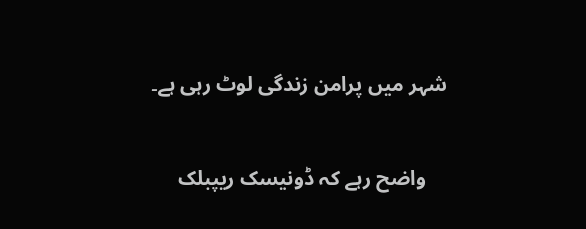شہر میں پرامن زندگی لوٹ رہی ہے۔

    واضح رہے کہ ڈونیسک ریپبلک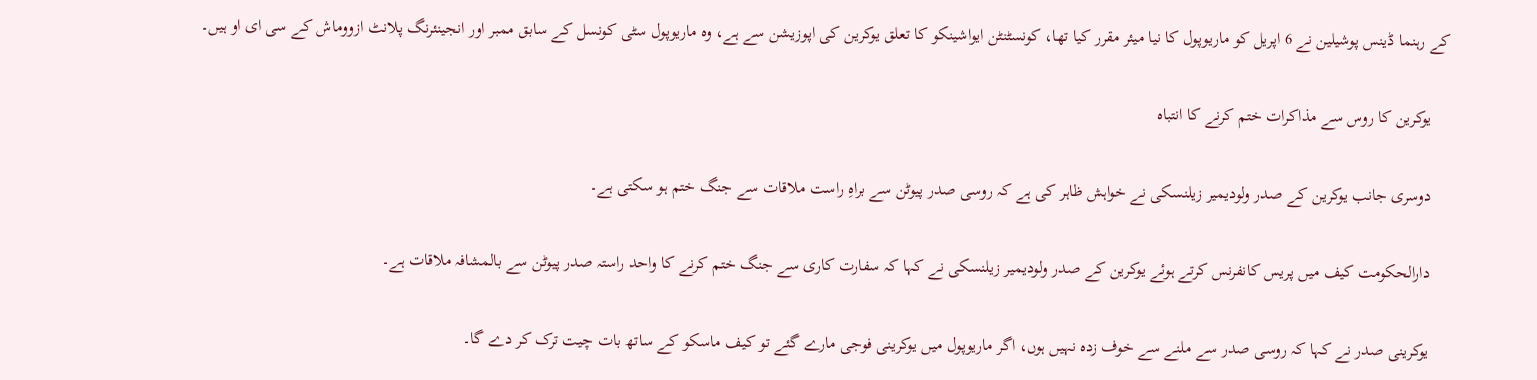کے رہنما ڈینس پوشیلین نے 6 اپریل کو ماریوپول کا نیا میئر مقرر کیا تھا، کونسٹنٹن ایواشینکو کا تعلق یوکرین کی اپوزیشن سے ہے، وہ ماریوپول سٹی کونسل کے سابق ممبر اور انجینئرنگ پلانٹ ازووماش کے سی ای او ہیں۔

    یوکرین کا روس سے مذاکرات ختم کرنے کا انتباہ

    دوسری جانب یوکرین کے صدر ولودیمیر زیلنسکی نے خواہش ظاہر کی ہے کہ روسی صدر پیوٹن سے براہِ راست ملاقات سے جنگ ختم ہو سکتی ہے۔

    دارالحکومت کیف میں پریس کانفرنس کرتے ہوئے یوکرین کے صدر ولودیمیر زیلنسکی نے کہا کہ سفارت کاری سے جنگ ختم کرنے کا واحد راستہ صدر پیوٹن سے بالمشافہ ملاقات ہے۔

    یوکرینی صدر نے کہا کہ روسی صدر سے ملنے سے خوف زدہ نہیں ہوں، اگر ماریوپول میں یوکرینی فوجی مارے گئے تو کیف ماسکو کے ساتھ بات چیت ترک کر دے گا۔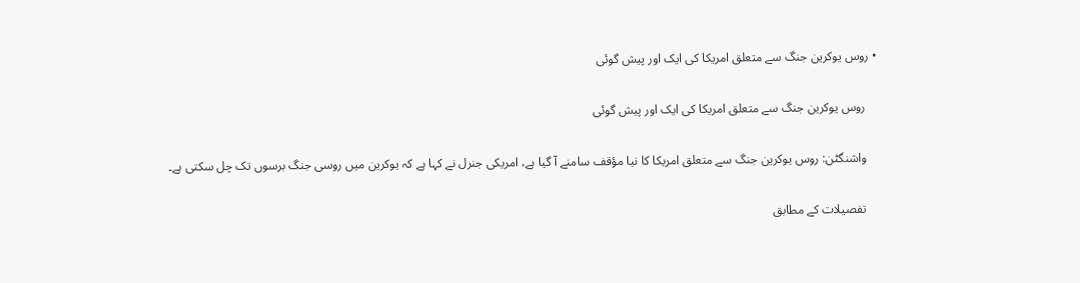• روس یوکرین جنگ سے متعلق امریکا کی ایک اور پیش گوئی

    روس یوکرین جنگ سے متعلق امریکا کی ایک اور پیش گوئی

    واشنگٹن: روس یوکرین جنگ سے متعلق امریکا کا نیا مؤقف سامنے آ گیا ہے، امریکی جنرل نے کہا ہے کہ یوکرین میں روسی جنگ برسوں تک چل سکتی ہے۔

    تفصیلات کے مطابق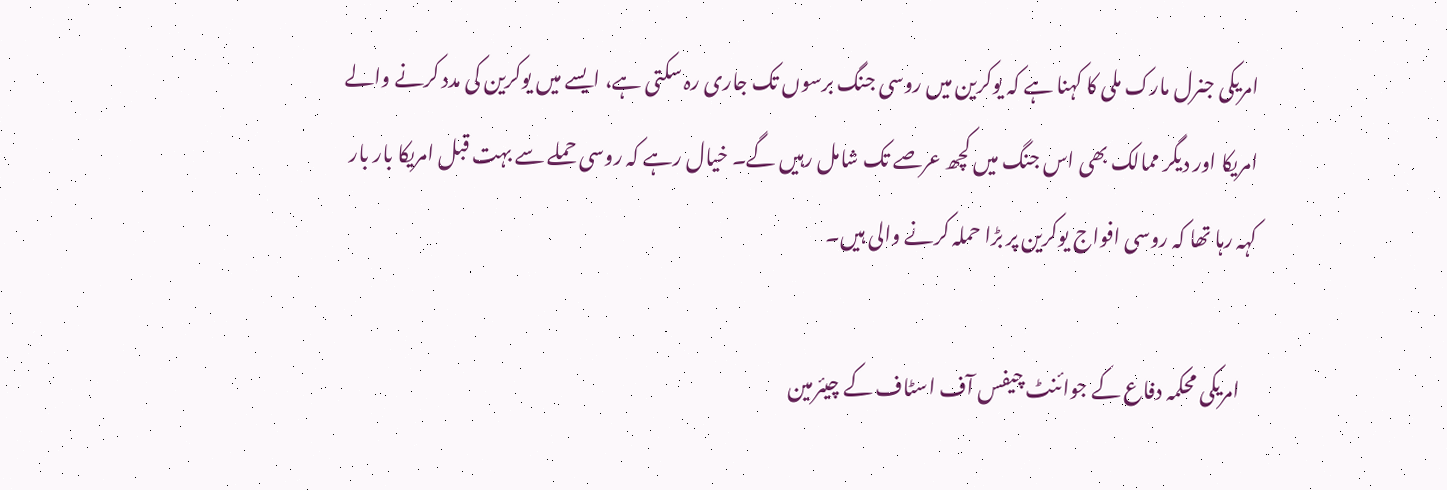امریکی جنرل مارک ملی کا کہنا ہے کہ یوکرین میں روسی جنگ برسوں تک جاری رہ سکتی ہے، ایسے میں یوکرین کی مدد کرنے والے امریکا اور دیگر ممالک بھی اس جنگ میں کچھ عرصے تک شامل رہیں گے۔ خیال رہے کہ روسی حملے سے بہت قبل امریکا بار بار کہہ رہا تھا کہ روسی افواج یوکرین پر بڑا حملہ کرنے والی ہیں۔

    امریکی محکمہ دفاع کے جوائنٹ چیفس آف اسٹاف کے چیئرمین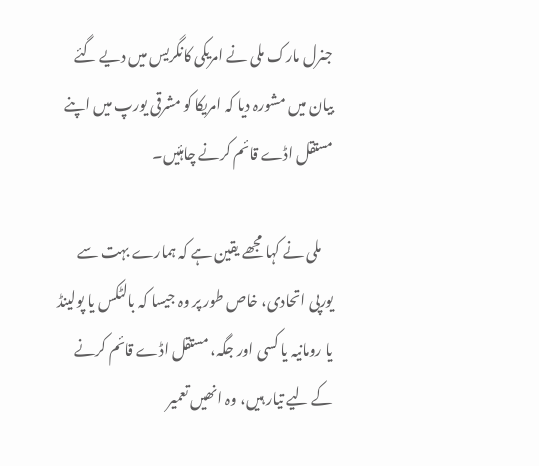جنرل مارک ملی نے امریکی کانگریس میں دیے گئے بیان میں مشورہ دیا کہ امریکا کو مشرقی یورپ میں اپنے مستقل اڈے قائم کرنے چاہئیں۔

    ملی نے کہا مجھے یقین ہے کہ ہمارے بہت سے یورپی اتحادی، خاص طور پر وہ جیسا کہ بالٹکس یا پولینڈ یا رومانیہ یا کسی اور جگہ، مستقل اڈے قائم کرنے کے لیے تیار ہیں، وہ انھیں تعمیر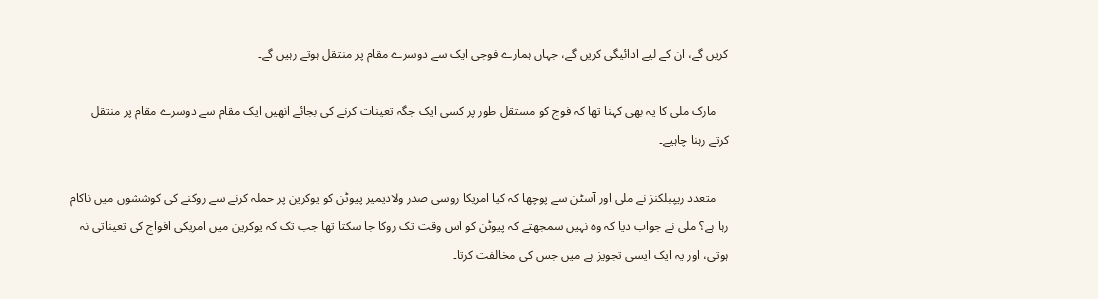کریں گے، ان کے لیے ادائیگی کریں گے، جہاں ہمارے فوجی ایک سے دوسرے مقام پر منتقل ہوتے رہیں گے۔

    مارک ملی کا یہ بھی کہنا تھا کہ فوج کو مستقل طور پر کسی ایک جگہ تعینات کرنے کی بجائے انھیں ایک مقام سے دوسرے مقام پر منتقل کرتے رہنا چاہیے۔

    متعدد ریپبلکنز نے ملی اور آسٹن سے پوچھا کہ کیا امریکا روسی صدر ولادیمیر پیوٹن کو یوکرین پر حملہ کرنے سے روکنے کی کوششوں میں ناکام رہا ہے؟ ملی نے جواب دیا کہ وہ نہیں سمجھتے کہ پیوٹن کو اس وقت تک روکا جا سکتا تھا جب تک کہ یوکرین میں امریکی افواج کی تعیناتی نہ ہوتی، اور یہ ایک ایسی تجویز ہے میں جس کی مخالفت کرتا۔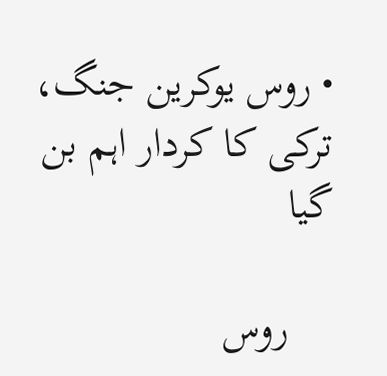• روس یوکرین جنگ، ترکی کا کردار اہم بن گیا

    روس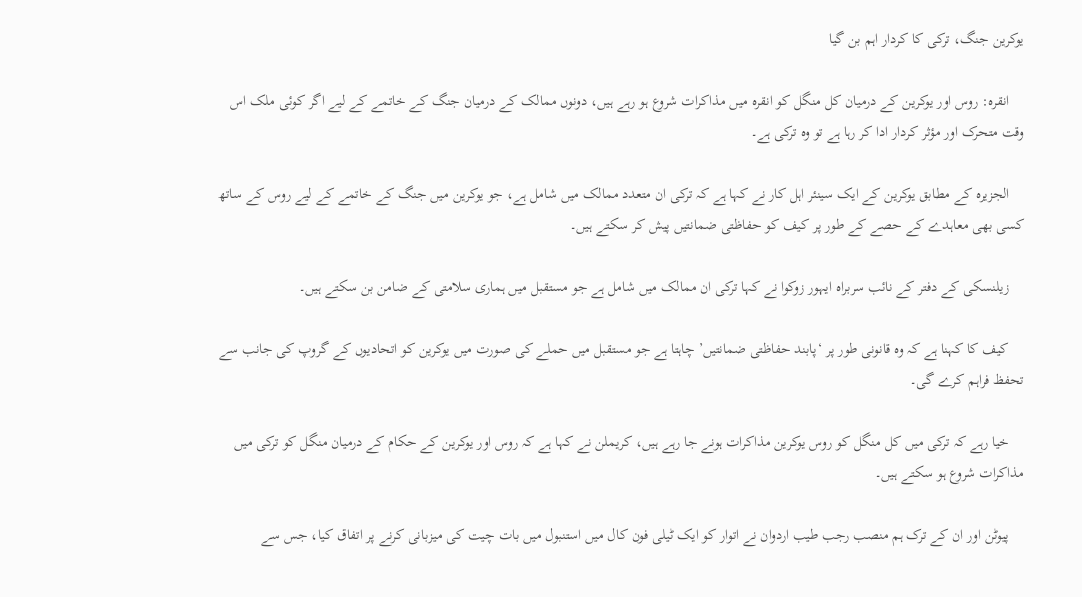یوکرین جنگ، ترکی کا کردار اہم بن گیا

    انقرہ: روس اور یوکرین کے درمیان کل منگل کو انقرہ میں مذاکرات شروع ہو رہے ہیں، دونوں ممالک کے درمیان جنگ کے خاتمے کے لیے اگر کوئی ملک اس وقت متحرک اور مؤثر کردار ادا کر رہا ہے تو وہ ترکی ہے۔

    الجزیرہ کے مطابق یوکرین کے ایک سینئر اہل کار نے کہا ہے کہ ترکی ان متعدد ممالک میں شامل ہے، جو یوکرین میں جنگ کے خاتمے کے لیے روس کے ساتھ کسی بھی معاہدے کے حصے کے طور پر کیف کو حفاظتی ضمانتیں پیش کر سکتے ہیں۔

    زیلنسکی کے دفتر کے نائب سربراہ ایہور زوکوا نے کہا ترکی ان ممالک میں شامل ہے جو مستقبل میں ہماری سلامتی کے ضامن بن سکتے ہیں۔

    کیف کا کہنا ہے کہ وہ قانونی طور پر ‘پابند حفاظتی ضمانتیں’ چاہتا ہے جو مستقبل میں حملے کی صورت میں یوکرین کو اتحادیوں کے گروپ کی جانب سے تحفظ فراہم کرے گی۔

    خیا رہے کہ ترکی میں کل منگل کو روس یوکرین مذاکرات ہونے جا رہے ہیں، کریملن نے کہا ہے کہ روس اور یوکرین کے حکام کے درمیان منگل کو ترکی میں مذاکرات شروع ہو سکتے ہیں۔

    پیوٹن اور ان کے ترک ہم منصب رجب طیب اردوان نے اتوار کو ایک ٹیلی فون کال میں استنبول میں بات چیت کی میزبانی کرنے پر اتفاق کیا، جس سے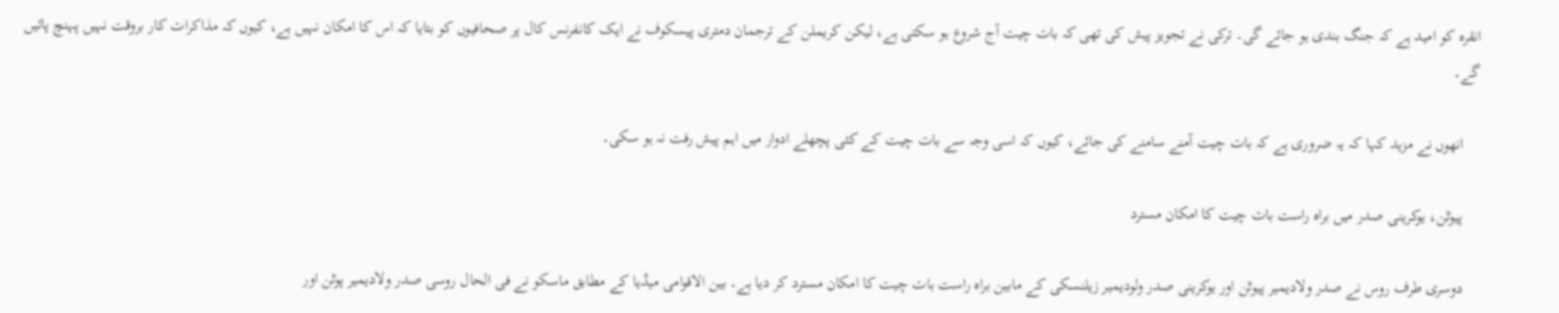انقرہ کو امید ہے کہ جنگ بندی ہو جائے گی۔ ترکی نے تجویز پیش کی تھی کہ بات چیت آج شروع ہو سکتی ہے، لیکن کریملن کے ترجمان دمتری پیسکوف نے ایک کانفرنس کال پر صحافیوں کو بتایا کہ اس کا امکان نہیں ہے، کیوں کہ مذاکرات کار بروقت نہیں پہنچ پائیں گے۔

    انھوں نے مزید کہا کہ یہ ضروری ہے کہ بات چیت آمنے سامنے کی جائے، کیوں کہ اسی وجہ سے بات چیت کے کئی پچھلے ادوار میں اہم پیش رفت نہ ہو سکی۔

    پیوٹن، یوکرینی صدر میں براہ راست بات چیت کا امکان مسترد

    دوسری طرف روس نے صدر ولادیمیر پیوٹن اور یوکرینی صدر ولودیمیر زیلنسکی کے مابین براہ راست بات چیت کا امکان مسترد کر دیا ہے۔ بین الاقوامی میڈیا کے مطابق ماسکو نے فی الحال روسی صدر ولادیمیر پوٹن اور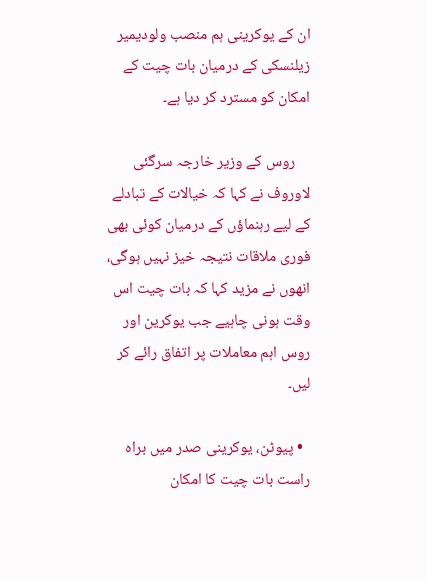ان کے یوکرینی ہم منصب ولودیمیر زیلنسکی کے درمیان بات چیت کے امکان کو مسترد کر دیا ہے۔

    روس کے وزیر خارجہ سرگئی لاوروف نے کہا کہ خیالات کے تبادلے کے لیے رہنماؤں کے درمیان کوئی بھی فوری ملاقات نتیجہ خیز نہیں ہوگی، انھوں نے مزید کہا کہ بات چیت اس وقت ہونی چاہیے جب یوکرین اور روس اہم معاملات پر اتفاق رائے کر لیں۔

  • پیوٹن، یوکرینی صدر میں براہ راست بات چیت کا امکان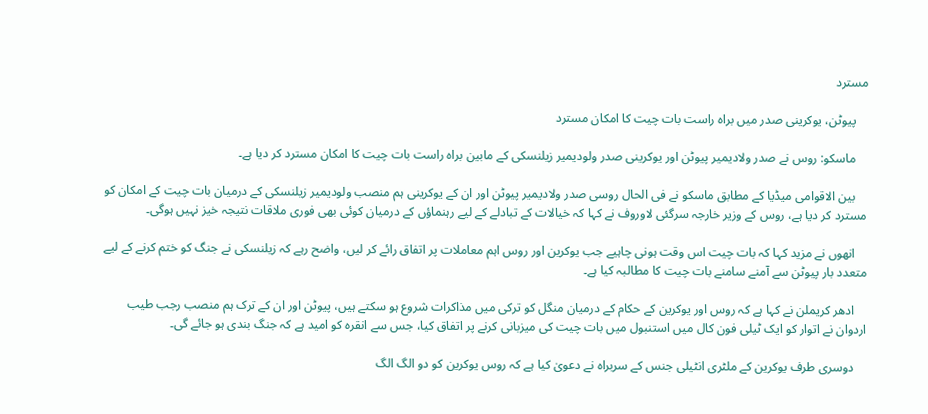مسترد

    پیوٹن، یوکرینی صدر میں براہ راست بات چیت کا امکان مسترد

    ماسکو: روس نے صدر ولادیمیر پیوٹن اور یوکرینی صدر ولودیمیر زیلنسکی کے مابین براہ راست بات چیت کا امکان مسترد کر دیا ہے۔

    بین الاقوامی میڈیا کے مطابق ماسکو نے فی الحال روسی صدر ولادیمیر پیوٹن اور ان کے یوکرینی ہم منصب ولودیمیر زیلنسکی کے درمیان بات چیت کے امکان کو مسترد کر دیا ہے، روس کے وزیر خارجہ سرگئی لاوروف نے کہا کہ خیالات کے تبادلے کے لیے رہنماؤں کے درمیان کوئی بھی فوری ملاقات نتیجہ خیز نہیں ہوگی۔

    انھوں نے مزید کہا کہ بات چیت اس وقت ہونی چاہیے جب یوکرین اور روس اہم معاملات پر اتفاق رائے کر لیں، واضح رہے کہ زیلنسکی نے جنگ کو ختم کرنے کے لیے متعدد بار پیوٹن سے آمنے سامنے بات چیت کا مطالبہ کیا ہے۔

    ادھر کریملن نے کہا ہے کہ روس اور یوکرین کے حکام کے درمیان منگل کو ترکی میں مذاکرات شروع ہو سکتے ہیں، پیوٹن اور ان کے ترک ہم منصب رجب طیب اردوان نے اتوار کو ایک ٹیلی فون کال میں استنبول میں بات چیت کی میزبانی کرنے پر اتفاق کیا، جس سے انقرہ کو امید ہے کہ جنگ بندی ہو جائے گی۔

    دوسری طرف یوکرین کے ملٹری انٹیلی جنس کے سربراہ نے دعویٰ کیا ہے کہ روس یوکرین کو دو الگ الگ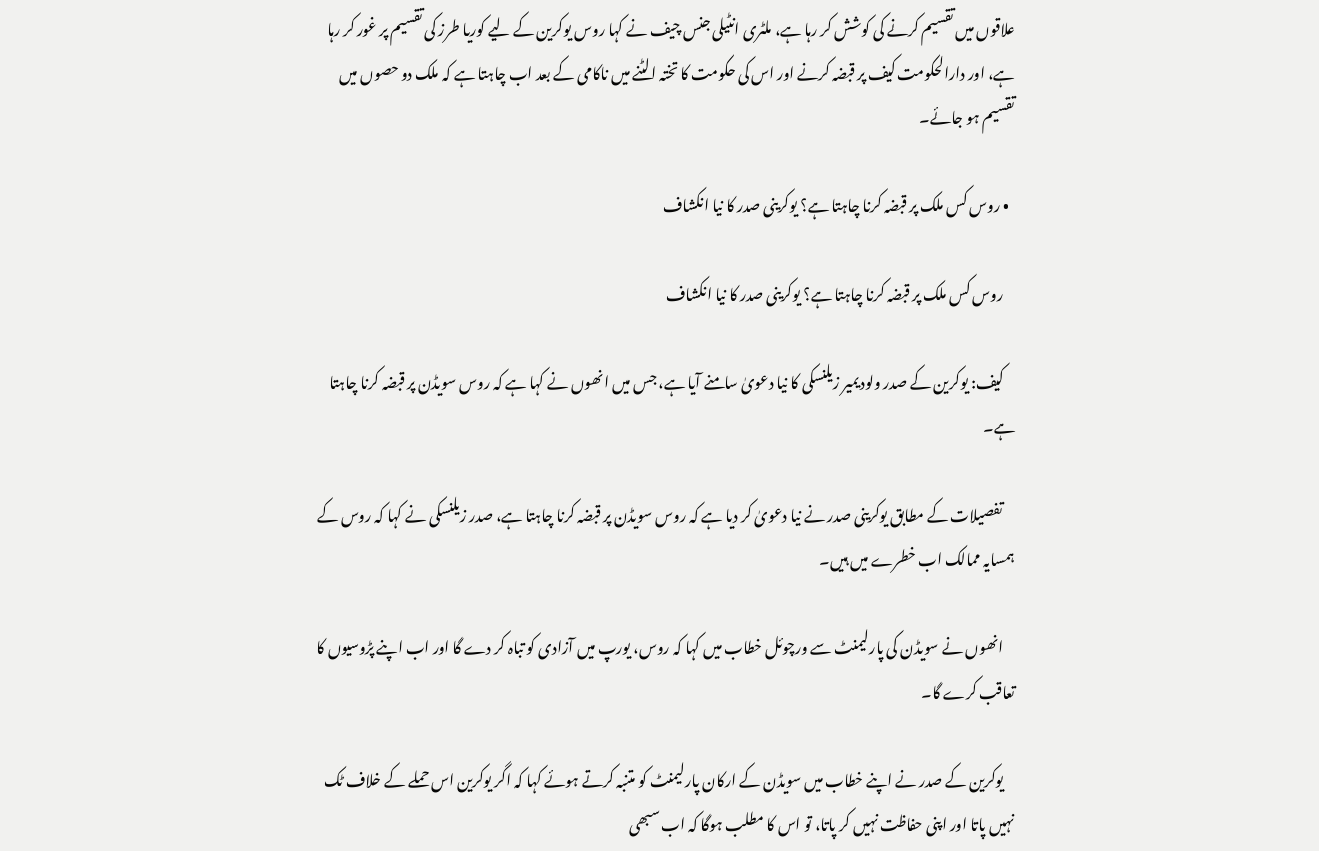علاقوں میں تقسیم کرنے کی کوشش کر رہا ہے، ملٹری انٹیلی جنس چیف نے کہا روس یوکرین کے لیے کوریا طرز کی تقسیم پر غور کر رہا ہے، اور دارالحکومت کیف پر قبضہ کرنے اور اس کی حکومت کا تختہ الٹنے میں ناکامی کے بعد اب چاہتا ہے کہ ملک دو حصوں میں تقسیم ہو جائے۔

  • روس کس ملک پر قبضہ کرنا چاہتا ہے؟ یوکرینی صدر کا نیا انکشاف

    روس کس ملک پر قبضہ کرنا چاہتا ہے؟ یوکرینی صدر کا نیا انکشاف

    کیف: یوکرین کے صدر ولودیمیر زیلنسکی کا نیا دعویٰ سامنے آیا ہے، جس میں انھوں نے کہا ہے کہ روس سویڈن پر قبضہ کرنا چاہتا ہے۔

    تفصیلات کے مطابق یوکرینی صدر نے نیا دعویٰ کر دیا ہے کہ روس سویڈن پر قبضہ کرنا چاہتا ہے، صدر زیلنسکی نے کہا کہ روس کے ہمسایہ ممالک اب خطرے میں ہیں۔

    انھوں نے سویڈن کی پارلیمنٹ سے ورچوئل خطاب میں کہا کہ روس، یورپ میں آزادی کو تباہ کر دے گا اور اب اپنے پڑوسیوں کا تعاقب کرے گا۔

    یوکرین کے صدر نے اپنے خطاب میں سویڈن کے ارکان پارلیمنٹ کو متنبہ کرتے ہوئے کہا کہ اگر یوکرین اس حملے کے خلاف ٹک نہيں پاتا اور اپنی حفاظت نہیں کر پاتا، تو اس کا مطلب ہوگا کہ اب سبھی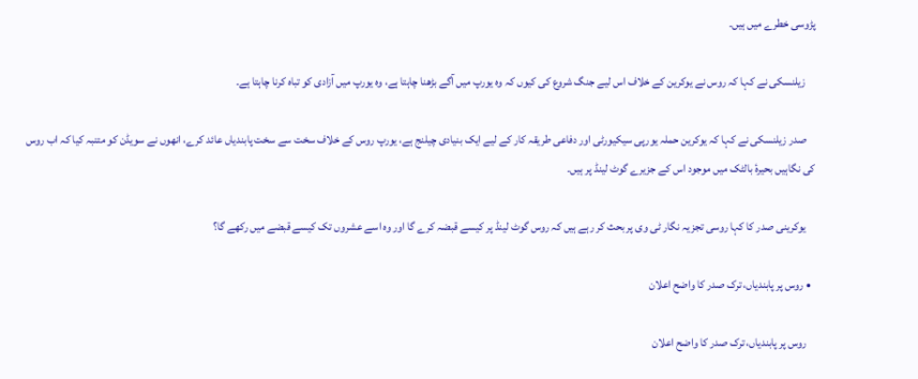پڑوسی خطرے میں ہیں۔

    زیلنسکی نے کہا کہ روس نے یوکرین کے خلاف اس لیے جنگ شروع کی کیوں کہ وہ یورپ میں آگے بڑھنا چاہتا ہے، وہ یورپ میں آزادی کو تباہ کرنا چاہتا ہے۔

    صدر زیلنسکی نے کہا کہ یوکرین حملہ یورپی سیکیورٹی اور دفاعی طریقہ کار کے لیے ایک بنیادی چیلنج ہے، یورپ روس کے خلاف سخت سے سخت پابندیاں عائد کرے، انھوں نے سویڈن کو متنبہ کیا کہ اب روس کی نگاہیں بحیرۂ بالٹک میں موجود اس کے جزیرے گوٹ لینڈ پر ہیں۔

    یوکرینی صدر کا کہا روسی تجزیہ نگار ٹی وی پر بحث کر رہے ہیں کہ روس گوٹ لینڈ پر کیسے قبضہ کرے گا اور وہ اسے عشروں تک کیسے قبضے میں رکھے گا؟

  • روس پر پابندیاں، ترک صدر کا واضح اعلان

    روس پر پابندیاں، ترک صدر کا واضح اعلان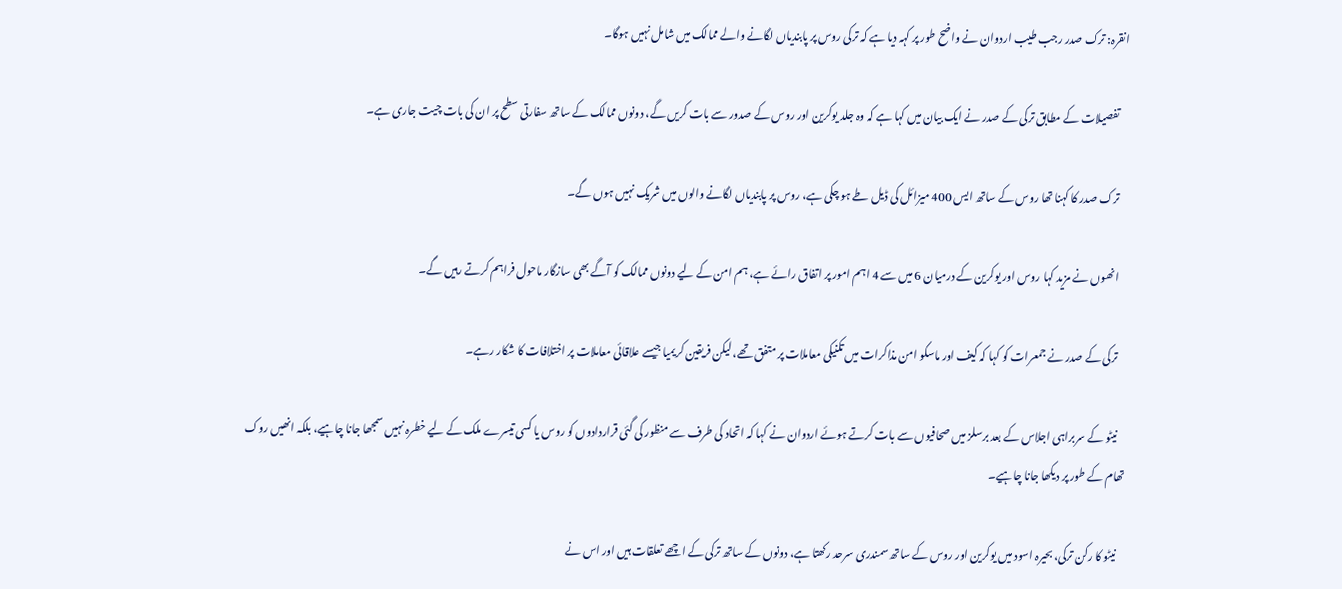انقرہ: ترک صدر رجب طیب اردوان نے واضح طور پر کہہ دیا ہے کہ ترکی روس پر پابندیاں لگانے والے ممالک میں شامل نہیں ہوگا۔

    تفصیلات کے مطابق ترکی کے صدر نے ایک بیان میں کہا ہے کہ وہ جلد یوکرین اور روس کے صدور سے بات کریں گے، دونوں ممالک کے ساتھ سفارتی سطح پر ان کی بات چیت جاری ہے۔

    ترک صدر کا کہنا تھا روس کے ساتھ ایس 400 میزائل کی ڈیل طے ہو چکی ہے، روس پر پابندیاں لگانے والوں میں شریک نہیں ہوں گے۔

    انھوں نے مزید کہا روس اور یوکرین کے درمیان 6 میں سے 4 اہم امور پر اتفاق رائے ہے، ہم امن کے لیے دونوں ممالک کو آگے بھی سازگار ماحول فراہم کرتے رہیں گے۔

    ترکی کے صدر نے جمعرات کو کہا کہ کیف اور ماسکو امن مذاکرات میں تکنیکی معاملات پر متفق تھے، لیکن فریقین کریمیا جیسے علاقائی معاملات پر اختلافات کا شکار رہے۔

    نیٹو کے سربراہی اجلاس کے بعد برسلز میں صحافیوں سے بات کرتے ہوئے اردوان نے کہا کہ اتحاد کی طرف سے منظور کی گئی قراردادوں کو روس یا کسی تیسرے ملک کے لیے خطرہ نہیں سمجھا جانا چاہیے، بلکہ انھیں روک تھام کے طور پر دیکھا جانا چاہیے۔

    نیٹو کا رکن ترکی، بحیرہ اسود میں یوکرین اور روس کے ساتھ سمندری سرحد رکھتا ہے، دونوں کے ساتھ ترکی کے اچھے تعلقات ہیں اور اس نے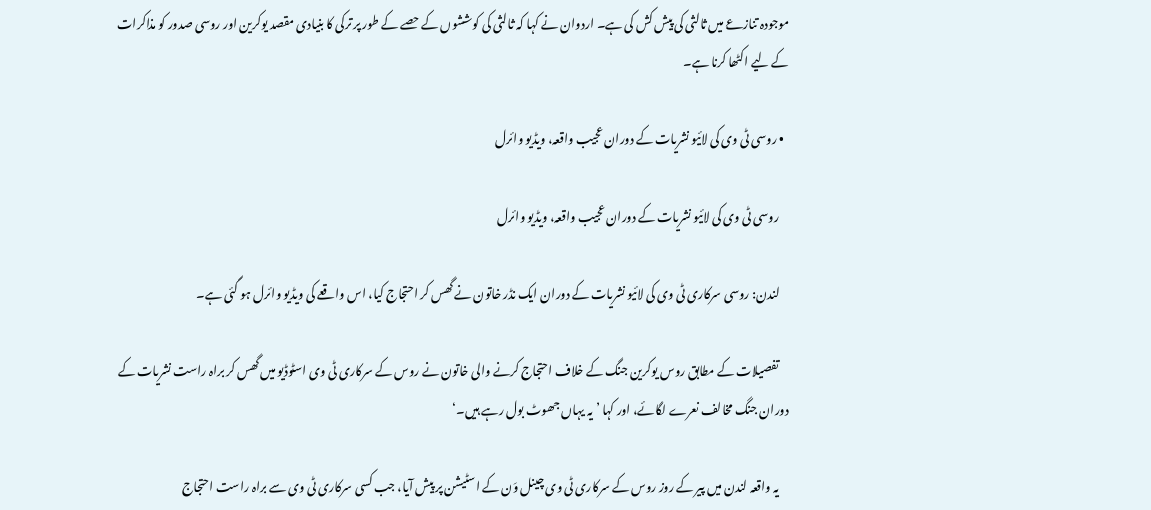موجودہ تنازعے میں ثالثی کی پیش کش کی ہے۔ اردوان نے کہا کہ ثالثی کی کوششوں کے حصے کے طور پر ترکی کا بنیادی مقصد یوکرین اور روسی صدور کو مذاکرات کے لیے اکٹھا کرنا ہے۔

  • روسی ٹی وی کی لائیو نشریات کے دوران عجیب واقعہ، ویڈیو وائرل

    روسی ٹی وی کی لائیو نشریات کے دوران عجیب واقعہ، ویڈیو وائرل

    لندن: روسی سرکاری ٹی وی کی لائیو نشریات کے دوران ایک نڈر خاتون نے گھس کر احتجاج کیا، اس واقعے کی ویڈیو وائرل ہو گئی ہے۔

    تفصیلات کے مطابق روس یوکرین جنگ کے خلاف احتجاج کرنے والی خاتون نے روس کے سرکاری ٹی وی اسٹوڈیو میں گھس کر براہ راست نشریات کے دوران جنگ مخالف نعرے لگائے، اور کہا ’یہ یہاں جھوٹ بول رہے ہیں۔‘

    یہ واقعہ لندن میں پیر کے روز روس کے سرکاری ٹی وی چینل وَن کے اسٹیشن پر پیش آیا، جب کسی سرکاری ٹی وی سے براہ راست احتجاج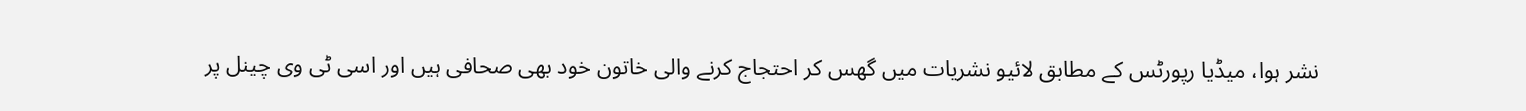نشر ہوا، میڈیا رپورٹس کے مطابق لائیو نشریات میں گھس کر احتجاج کرنے والی خاتون خود بھی صحافی ہیں اور اسی ٹی وی چینل پر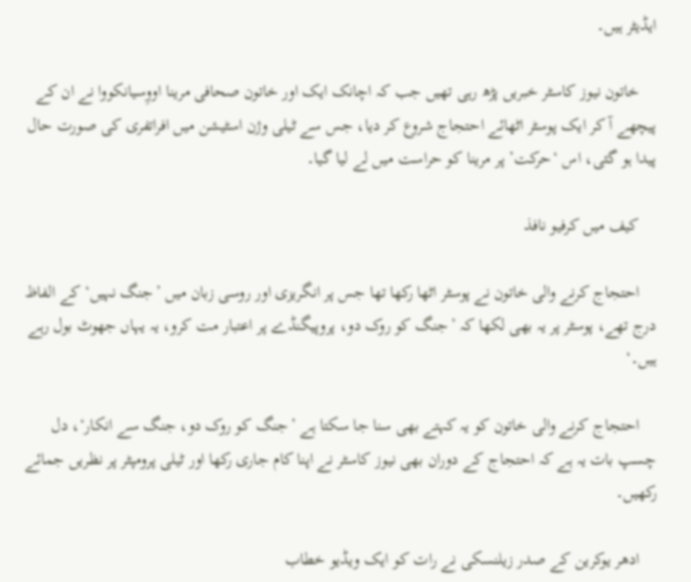ایڈیٹر ہیں۔

    خاتون نیوز کاسٹر خبریں پڑھ رہی تھیں جب کہ اچانک ایک اور خاتون صحافی مرینا اووِسیانکووا نے ان کے پیچھے آ کر ایک پوسٹر اٹھائے احتجاج شروع کر دیا، جس سے ٹیلی وژن اسٹیشن میں افراتفری کی صورت حال پیدا ہو گئی، اس ‘حرکت’ پر مرینا کو حراست میں لے لیا گیا۔

    کیف میں کرفیو نافذ

    احتجاج کرنے والی خاتون نے پوسٹر اٹھا رکھا تھا جس پر انگریزی اور روسی زبان میں ’جنگ نہیں‘ کے الفاظ درج تھے، پوسٹر پر یہ بھی لکھا کہ ’جنگ کو روک دو، پروپیگنڈے پر اعتبار مت کرو، یہ یہاں جھوٹ بول رہے ہیں۔‘

    احتجاج کرنے والی خاتون کو یہ کہتے بھی سنا جا سکتا ہے ’جنگ کو روک دو، جنگ سے انکار‘، دل چسپ بات یہ ہے کہ احتجاج کے دوران بھی نیوز کاسٹر نے اپنا کام جاری رکھا اور ٹیلی پرومپٹر پر نظریں جمائے رکھیں۔

    ادھر یوکرین کے صدر زیلنسکی نے رات کو ایک ویڈیو خطاب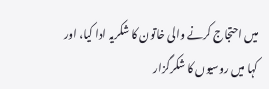میں احتجاج کرنے والی خاتون کا شکریہ ادا کیا، اور کہا میں روسیوں کا شکرگزار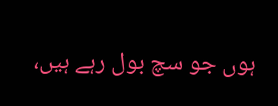ہوں جو سچ بول رہے ہیں،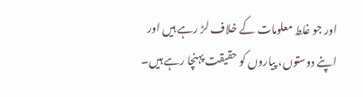اور جو غلط معلومات کے خلاف لڑ رہے ہیں اور اپنے دوستوں، پیاروں کو حقیقت پہنچا رہے ہیں۔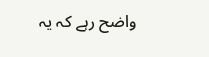واضح رہے کہ یہ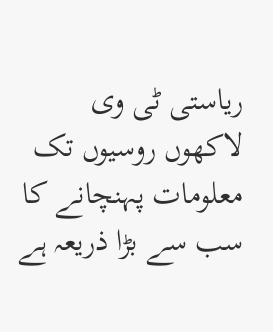ریاستی ٹی وی لاکھوں روسیوں تک معلومات پہنچانے کا سب سے بڑا ذریعہ ہے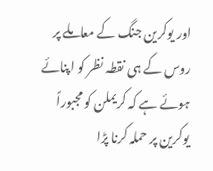اور یوکرین جنگ کے معاملے پر روس کے ہی نقطہ نظر کو اپنائے ہوئے ہے کہ کریملن کو مجبوراً یوکرین پر حملہ کرنا پڑا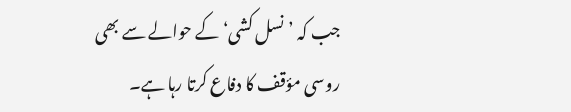جب کہ ’نسل کشی‘ کے حوالے سے بھی روسی مؤقف کا دفاع کرتا رہا ہے۔